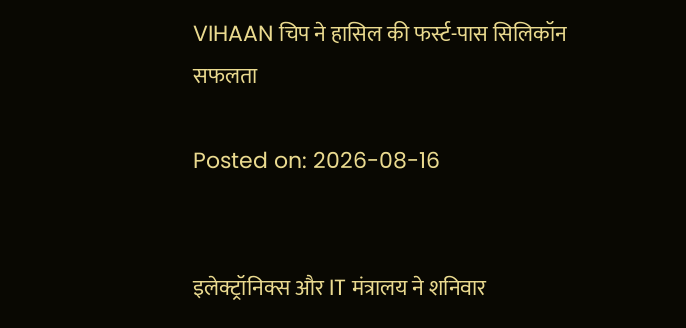VIHAAN चिप ने हासिल की फर्स्ट-पास सिलिकॉन सफलता

Posted on: 2026-08-16


इलेक्ट्रॉनिक्स और IT मंत्रालय ने शनिवार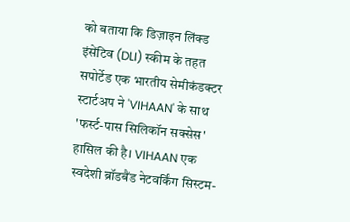को बताया कि डिज़ाइन लिंक्ड इंसेंटिव (DLI) स्कीम के तहत सपोर्टेड एक भारतीय सेमीकंडक्टर स्टार्टअप ने 'VIHAAN' के साथ 'फर्स्ट-पास सिलिकॉन सक्सेस' हासिल की है। VIHAAN एक स्वदेशी ब्रॉडबैंड नेटवर्किंग सिस्टम-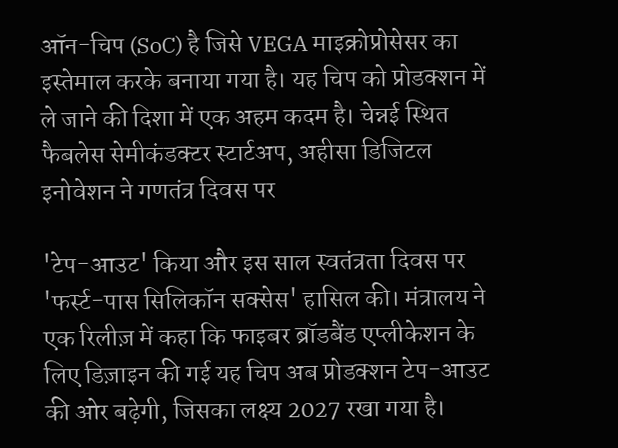ऑन-चिप (SoC) है जिसे VEGA माइक्रोप्रोसेसर का इस्तेमाल करके बनाया गया है। यह चिप को प्रोडक्शन में ले जाने की दिशा में एक अहम कदम है। चेन्नई स्थित फैबलेस सेमीकंडक्टर स्टार्टअप, अहीसा डिजिटल इनोवेशन ने गणतंत्र दिवस पर

'टेप-आउट' किया और इस साल स्वतंत्रता दिवस पर 'फर्स्ट-पास सिलिकॉन सक्सेस' हासिल की। मंत्रालय ने एक रिलीज़ में कहा कि फाइबर ब्रॉडबैंड एप्लीकेशन के लिए डिज़ाइन की गई यह चिप अब प्रोडक्शन टेप-आउट की ओर बढ़ेगी, जिसका लक्ष्य 2027 रखा गया है।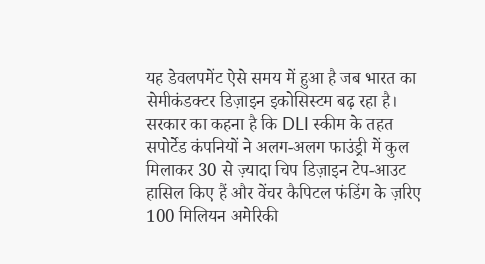यह डेवलपमेंट ऐसे समय में हुआ है जब भारत का सेमीकंडक्टर डिज़ाइन इकोसिस्टम बढ़ रहा है। सरकार का कहना है कि DLI स्कीम के तहत सपोर्टेड कंपनियों ने अलग-अलग फाउंड्री में कुल मिलाकर 30 से ज़्यादा चिप डिज़ाइन टेप-आउट हासिल किए हैं और वेंचर कैपिटल फंडिंग के ज़रिए 100 मिलियन अमेरिकी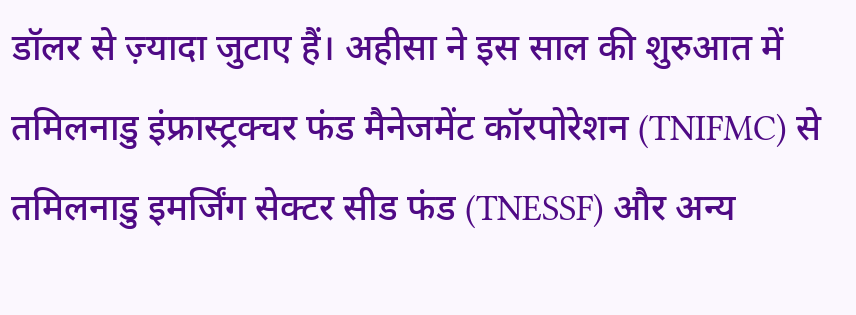डॉलर से ज़्यादा जुटाए हैं। अहीसा ने इस साल की शुरुआत में तमिलनाडु इंफ्रास्ट्रक्चर फंड मैनेजमेंट कॉरपोरेशन (TNIFMC) से तमिलनाडु इमर्जिंग सेक्टर सीड फंड (TNESSF) और अन्य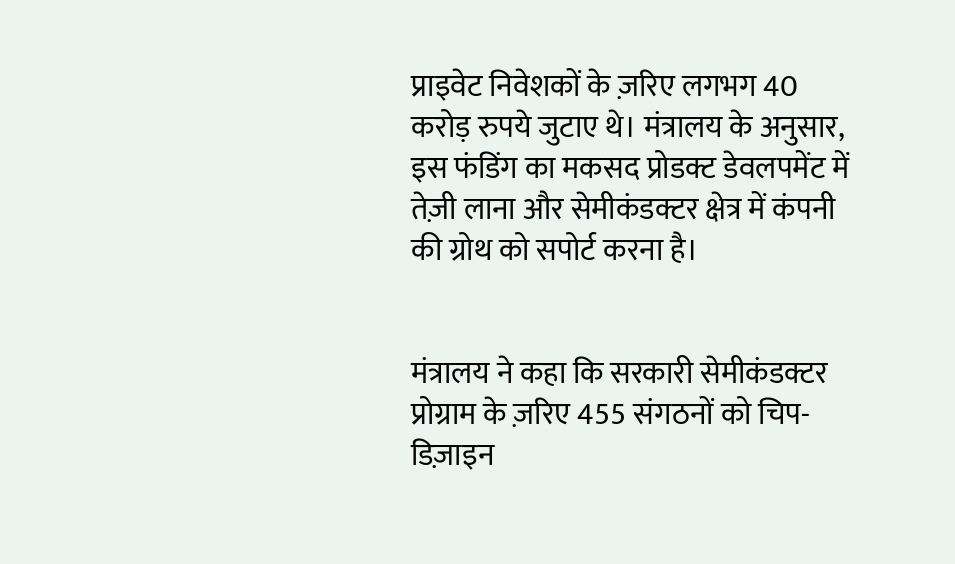प्राइवेट निवेशकों के ज़रिए लगभग 40 करोड़ रुपये जुटाए थे। मंत्रालय के अनुसार, इस फंडिंग का मकसद प्रोडक्ट डेवलपमेंट में तेज़ी लाना और सेमीकंडक्टर क्षेत्र में कंपनी की ग्रोथ को सपोर्ट करना है।


मंत्रालय ने कहा कि सरकारी सेमीकंडक्टर प्रोग्राम के ज़रिए 455 संगठनों को चिप-डिज़ाइन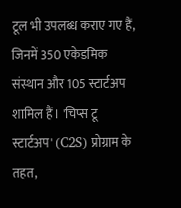टूल भी उपलब्ध कराए गए हैं, जिनमें 350 एकेडमिक संस्थान और 105 स्टार्टअप शामिल हैं। 'चिप्स टू स्टार्टअप' (C2S) प्रोग्राम के तहत,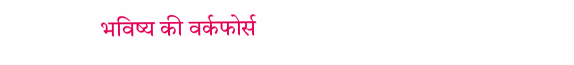भविष्य की वर्कफोर्स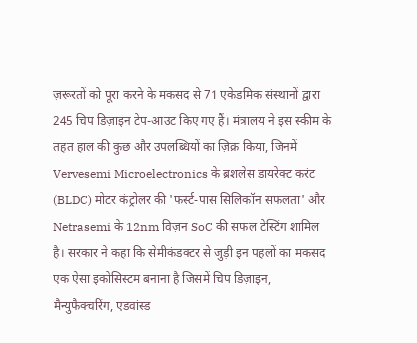ज़रूरतों को पूरा करने के मकसद से 71 एकेडमिक संस्थानों द्वारा 245 चिप डिज़ाइन टेप-आउट किए गए हैं। मंत्रालय ने इस स्कीम के तहत हाल की कुछ और उपलब्धियों का ज़िक्र किया, जिनमें Vervesemi Microelectronics के ब्रशलेस डायरेक्ट करंट (BLDC) मोटर कंट्रोलर की 'फर्स्ट-पास सिलिकॉन सफलता' और Netrasemi के 12nm विज़न SoC की सफल टेस्टिंग शामिल है। सरकार ने कहा कि सेमीकंडक्टर से जुड़ी इन पहलों का मकसद एक ऐसा इकोसिस्टम बनाना है जिसमें चिप डिज़ाइन, मैन्युफैक्चरिंग, एडवांस्ड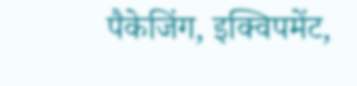पैकेजिंग, इक्विपमेंट,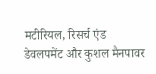मटीरियल, रिसर्च एंड डेवलपमेंट और कुशल मैनपावर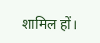शामिल हों।